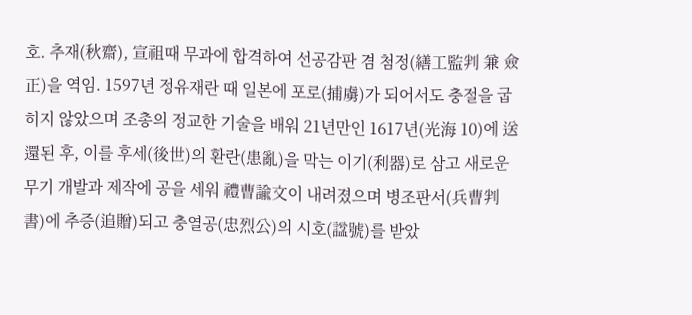호. 추재(秋齋), 宣祖때 무과에 합격하여 선공감판 겸 첨정(繕工監判 兼 僉正)을 역임. 1597년 정유재란 때 일본에 포로(捕虜)가 되어서도 충절을 굽히지 않았으며 조총의 정교한 기술을 배워 21년만인 1617년(光海 10)에 送還된 후, 이를 후세(後世)의 환란(患亂)을 막는 이기(利器)로 삼고 새로운 무기 개발과 제작에 공을 세워 禮曹諭文이 내려졌으며 병조판서(兵曹判書)에 추증(追贈)되고 충열공(忠烈公)의 시호(諡號)를 받았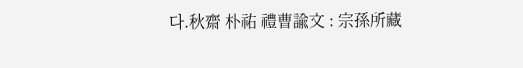다.秋齋 朴祐 禮曹諭文 : 宗孫所藏